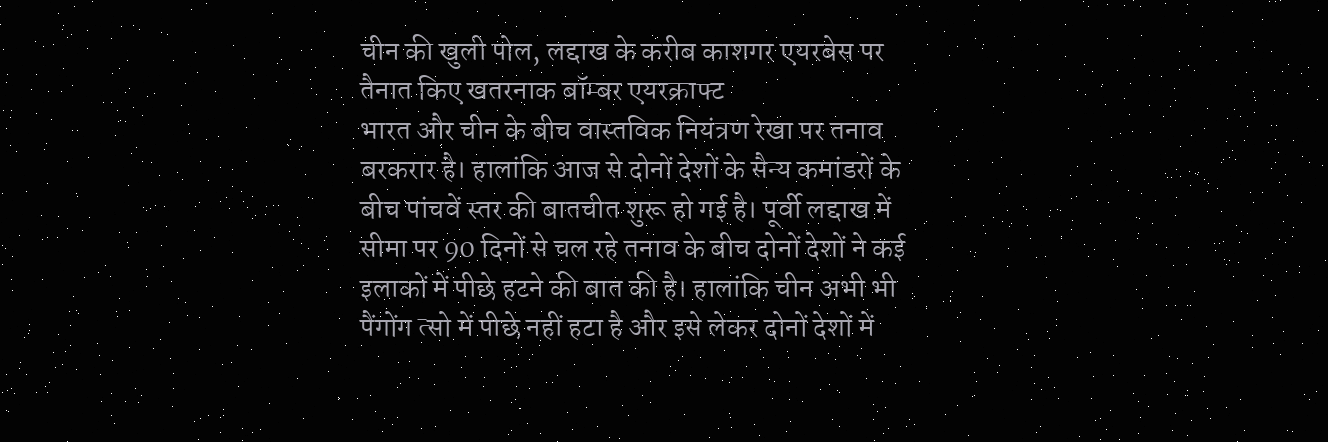चीन की खुली पोल, लद्दाख के करीब काशगर एयरबेस पर तैनात किए खतरनाक बॉम्बर एयरक्राफ्ट
भारत और चीन के बीच वास्तविक नियंत्रण रेखा पर तनाव बरकरार है। हालांकि आज से दोनों देशों के सैन्य कमांडरों के बीच पांचवें स्तर की बातचीत शुरू हो गई है। पूर्वी लद्दाख में सीमा पर 90 दिनों से चल रहे तनाव के बीच दोनों देशों ने कई इलाकों में पीछे हटने की बात की है। हालांकि चीन अभी भी पैंगोंग त्सो में पीछे नहीं हटा है और इसे लेकर दोनों देशों में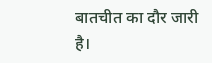बातचीत का दौर जारी है।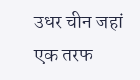उधर चीन जहां एक तरफ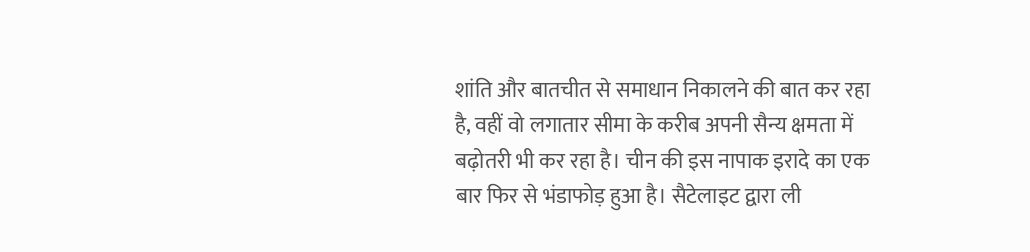शांति और बातचीत से समाधान निकालने की बात कर रहा है, वहीं वो लगातार सीमा के करीब अपनी सैन्य क्षमता में बढ़ोतरी भी कर रहा है। चीन की इस नापाक इरादे का एक बार फिर से भंडाफोड़ हुआ है। सैटेलाइट द्वारा ली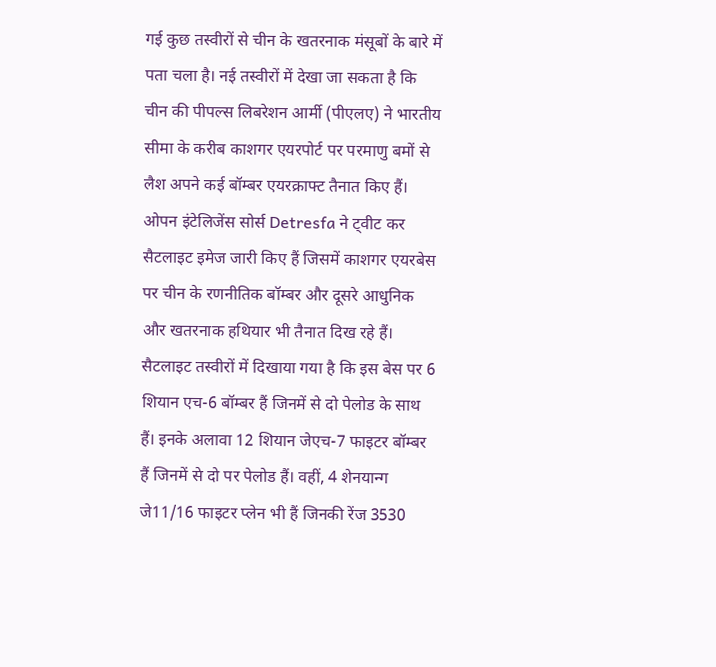गई कुछ तस्वीरों से चीन के खतरनाक मंसूबों के बारे में पता चला है। नई तस्वीरों में देखा जा सकता है कि चीन की पीपल्स लिबरेशन आर्मी (पीएलए) ने भारतीय सीमा के करीब काशगर एयरपोर्ट पर परमाणु बमों से लैश अपने कई बॉम्बर एयरक्राफ्ट तैनात किए हैं।
ओपन इंटेलिजेंस सोर्स Detresfa ने ट्वीट कर सैटलाइट इमेज जारी किए हैं जिसमें काशगर एयरबेस पर चीन के रणनीतिक बॉम्बर और दूसरे आधुनिक और खतरनाक हथियार भी तैनात दिख रहे हैं। सैटलाइट तस्वीरों में दिखाया गया है कि इस बेस पर 6 शियान एच-6 बॉम्बर हैं जिनमें से दो पेलोड के साथ हैं। इनके अलावा 12 शियान जेएच-7 फाइटर बॉम्बर हैं जिनमें से दो पर पेलोड हैं। वहीं, 4 शेनयान्ग जे11/16 फाइटर प्लेन भी हैं जिनकी रेंज 3530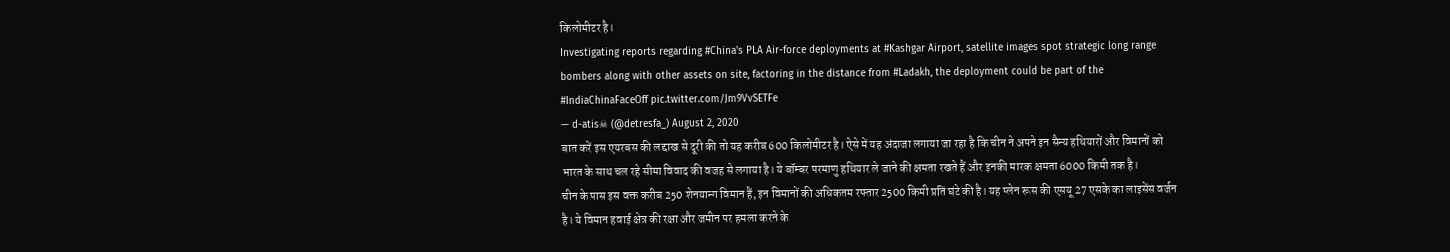किलोमीटर है।
Investigating reports regarding #China's PLA Air-force deployments at #Kashgar Airport, satellite images spot strategic long range bombers along with other assets on site, factoring in the distance from #Ladakh, the deployment could be part of the #IndiaChinaFaceOff pic.twitter.com/Jm9VvSETFe
— d-atis☠ (@detresfa_) August 2, 2020
बात करें इस एयरबस की लद्दाख से दूरी की तो यह करीब 600 किलोमीटर है। ऐसे में यह अंदाजा लगाया जा रहा है कि चीन ने अपने इन सैन्य हथियारों और विमानों को भारत के साथ चल रहे सीमा विवाद की वजह से लगाया है। ये बॉम्बर परमाणु हथियार ले जाने की क्षमता रखते हैं और इनकी मारक क्षमता 6000 किमी तक है।
चीन के पास इस वक्त करीब 250 शेनयान्ग विमान हैं, इन विमानों की अधिकतम रफ्तार 2500 किमी प्रतिं घंटे की है। यह प्लेन रूस की एसयू 27 एसके का लाइसेंस वर्जन है। ये विमान हवाई क्षेत्र की रक्षा और जमीन पर हमला करने के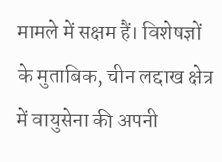मामले में सक्षम हैं। विशेषज्ञों के मुताबिक, चीन लद्दाख क्षेत्र में वायुसेना की अपनी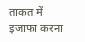ताकत में इजाफा करना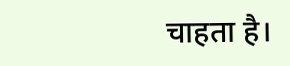चाहता है।